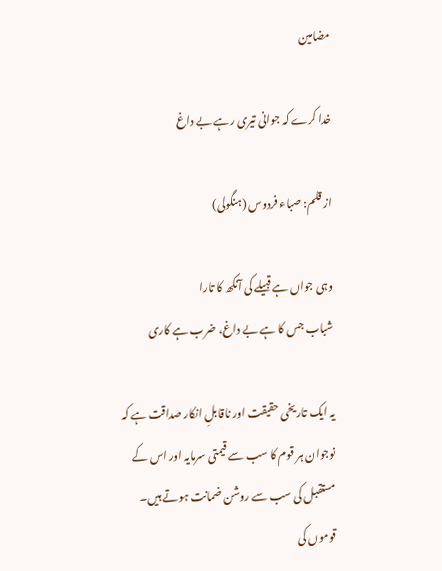مضامین

خدا کرے کہ جوانی تیری رہے بے داغ

از قلم: صباء فردوس (ہنگولی)

وہی جواں ہے قبیلے کی آنکھ کا تارا
شباب جس کا ہے بے داغ، ضرب ہے کاری

یہ ایک تاریخی حقیقت اور ناقابلِ انکار صداقت ہے کہ نوجوان ہر قوم کا سب سے قیمتی سرمایہ اور اس کے مستقبل کی سب سے روشن ضمانت ہوتے ہیں۔ قوموں کی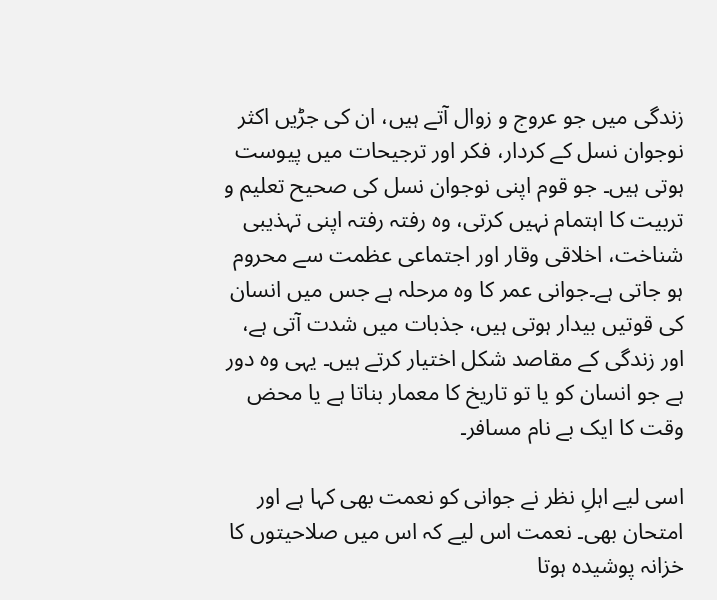زندگی میں جو عروج و زوال آتے ہیں، ان کی جڑیں اکثر نوجوان نسل کے کردار، فکر اور ترجیحات میں پیوست ہوتی ہیں۔ جو قوم اپنی نوجوان نسل کی صحیح تعلیم و تربیت کا اہتمام نہیں کرتی، وہ رفتہ رفتہ اپنی تہذیبی شناخت، اخلاقی وقار اور اجتماعی عظمت سے محروم ہو جاتی ہے۔جوانی عمر کا وہ مرحلہ ہے جس میں انسان کی قوتیں بیدار ہوتی ہیں، جذبات میں شدت آتی ہے، اور زندگی کے مقاصد شکل اختیار کرتے ہیں۔ یہی وہ دور ہے جو انسان کو یا تو تاریخ کا معمار بناتا ہے یا محض وقت کا ایک بے نام مسافر۔

اسی لیے اہلِ نظر نے جوانی کو نعمت بھی کہا ہے اور امتحان بھی۔ نعمت اس لیے کہ اس میں صلاحیتوں کا خزانہ پوشیدہ ہوتا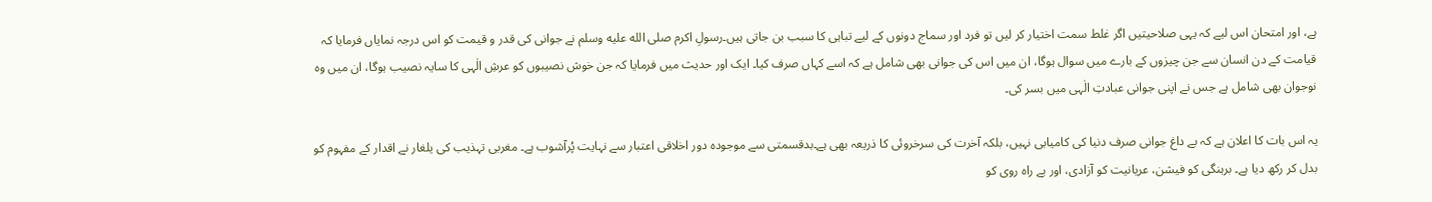ہے، اور امتحان اس لیے کہ یہی صلاحیتیں اگر غلط سمت اختیار کر لیں تو فرد اور سماج دونوں کے لیے تباہی کا سبب بن جاتی ہیں۔رسولِ اکرم صلى الله عليه وسلم نے جوانی کی قدر و قیمت کو اس درجہ نمایاں فرمایا کہ قیامت کے دن انسان سے جن چیزوں کے بارے میں سوال ہوگا، ان میں اس کی جوانی بھی شامل ہے کہ اسے کہاں صرف کیا۔ ایک اور حدیث میں فرمایا کہ جن خوش نصیبوں کو عرشِ الٰہی کا سایہ نصیب ہوگا، ان میں وہ نوجوان بھی شامل ہے جس نے اپنی جوانی عبادتِ الٰہی میں بسر کی۔

یہ اس بات کا اعلان ہے کہ بے داغ جوانی صرف دنیا کی کامیابی نہیں، بلکہ آخرت کی سرخروئی کا ذریعہ بھی ہے۔بدقسمتی سے موجودہ دور اخلاقی اعتبار سے نہایت پُرآشوب ہے۔ مغربی تہذیب کی یلغار نے اقدار کے مفہوم کو بدل کر رکھ دیا ہے۔ برہنگی کو فیشن، عریانیت کو آزادی، اور بے راہ روی کو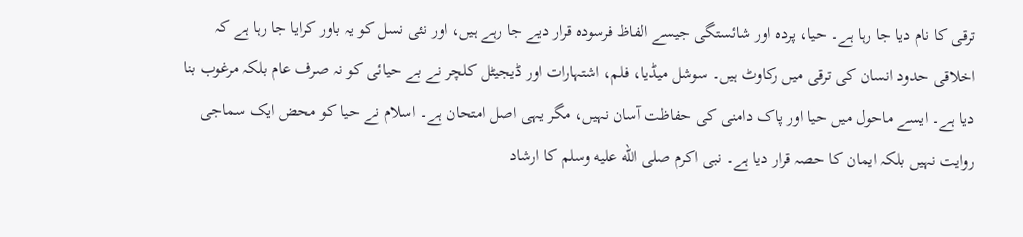ترقی کا نام دیا جا رہا ہے۔ حیا، پردہ اور شائستگی جیسے الفاظ فرسودہ قرار دیے جا رہے ہیں، اور نئی نسل کو یہ باور کرایا جا رہا ہے کہ اخلاقی حدود انسان کی ترقی میں رکاوٹ ہیں۔ سوشل میڈیا، فلم، اشتہارات اور ڈیجیٹل کلچر نے بے حیائی کو نہ صرف عام بلکہ مرغوب بنا دیا ہے۔ ایسے ماحول میں حیا اور پاک دامنی کی حفاظت آسان نہیں، مگر یہی اصل امتحان ہے۔ اسلام نے حیا کو محض ایک سماجی روایت نہیں بلکہ ایمان کا حصہ قرار دیا ہے۔ نبی اکرم صلى الله عليه وسلم کا ارشاد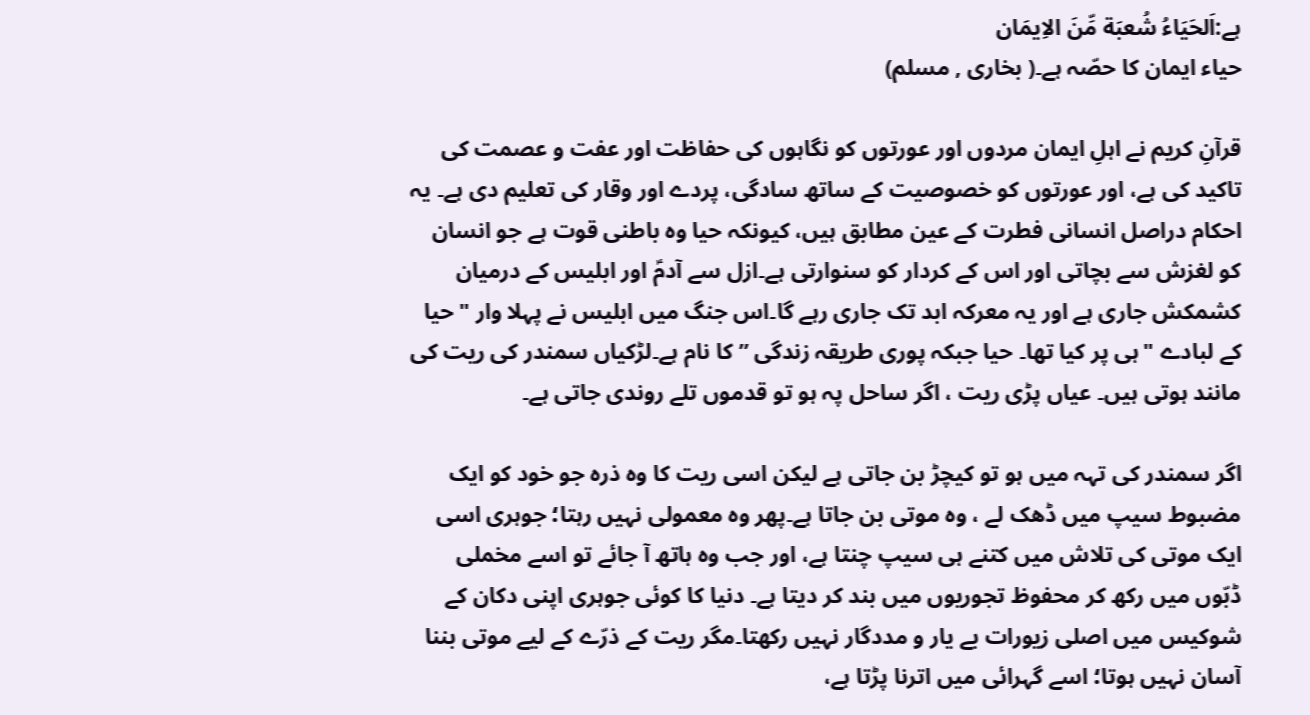ہے:اَلحَیَاءُ شُعبَة مِّنَ الاِیمَان
حیاء ایمان کا حصّہ ہے۔( بخاری , مسلم)

قرآنِ کریم نے اہلِ ایمان مردوں اور عورتوں کو نگاہوں کی حفاظت اور عفت و عصمت کی تاکید کی ہے، اور عورتوں کو خصوصیت کے ساتھ سادگی، پردے اور وقار کی تعلیم دی ہے۔ یہ احکام دراصل انسانی فطرت کے عین مطابق ہیں، کیونکہ حیا وہ باطنی قوت ہے جو انسان کو لغزش سے بچاتی اور اس کے کردار کو سنوارتی ہے۔ازل سے آدمؑ اور ابلیس کے درمیان کشمکش جاری ہے اور یہ معرکہ ابد تک جاری رہے گا۔اس جنگ میں ابلیس نے پہلا وار "حیا کے لبادے "ہی پر کیا تھا۔ حیا جبکہ پوری طریقہ زندگی ” کا نام ہے۔لڑکیاں سمندر کی ریت کی مانند ہوتی ہیں۔ عیاں پڑی ریت ، اگر ساحل پہ ہو تو قدموں تلے روندی جاتی ہے۔

اگر سمندر کی تہہ میں ہو تو کیچڑ بن جاتی ہے لیکن اسی ریت کا وہ ذرہ جو خود کو ایک مضبوط سیپ میں ڈھک لے ، وہ موتی بن جاتا ہے۔پھر وہ معمولی نہیں رہتا؛ جوہری اسی ایک موتی کی تلاش میں کتنے ہی سیپ چنتا ہے، اور جب وہ ہاتھ آ جائے تو اسے مخملی ڈبّوں میں رکھ کر محفوظ تجوریوں میں بند کر دیتا ہے۔ دنیا کا کوئی جوہری اپنی دکان کے شوکیس میں اصلی زیورات بے یار و مددگار نہیں رکھتا۔مگر ریت کے ذرّے کے لیے موتی بننا آسان نہیں ہوتا؛ اسے گہرائی میں اترنا پڑتا ہے،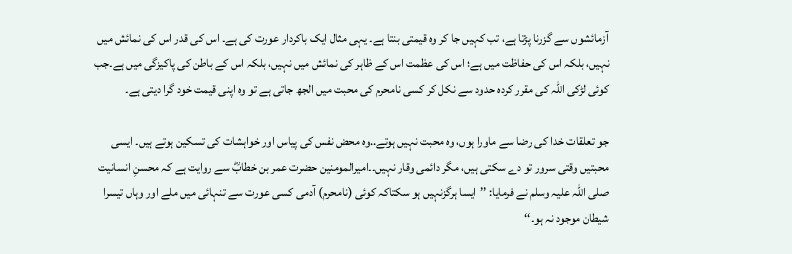آزمائشوں سے گزرنا پڑتا ہے، تب کہیں جا کر وہ قیمتی بنتا ہے۔ یہی مثال ایک باکردار عورت کی ہے۔ اس کی قدر اس کی نمائش میں نہیں، بلکہ اس کی حفاظت میں ہے؛ اس کی عظمت اس کے ظاہر کی نمائش میں نہیں، بلکہ اس کے باطن کی پاکیزگی میں ہے۔جب کوئی لڑکی اللہ کی مقرر کردہ حدود سے نکل کر کسی نامحرم کی محبت میں الجھ جاتی ہے تو وہ اپنی قیمت خود گرا دیتی ہے۔

جو تعلقات خدا کی رضا سے ماورا ہوں، وہ محبت نہیں ہوتے..وہ محض نفس کی پیاس اور خواہشات کی تسکین ہوتے ہیں۔ ایسی محبتیں وقتی سرور تو دے سکتی ہیں، مگر دائمی وقار نہیں۔۔امیرالمومنین حضرت عمر بن خطابؓ سے روایت ہے کہ محسنِ انسانیت صلی اللہ علیہ وسلم نے فرمایا: ’’ایسا ہرگزنہیں ہو سکتاکہ کوئی (نامحرم) آدمی کسی عورت سے تنہائی میں ملے اور وہاں تیسرا شیطان موجود نہ ہو۔‘‘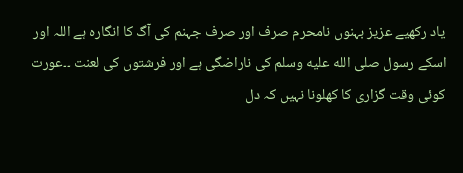یاد رکھیے عزیز بہنوں نامحرم صرف اور صرف جہنم کی آگ کا انگارہ ہے اللہ اور اسکے رسول صلى الله عليه وسلم کی ناراضگی ہے اور فرشتوں کی لعنت ۔۔عورت کوئی وقت گزاری کا کھلونا نہیں کہ دل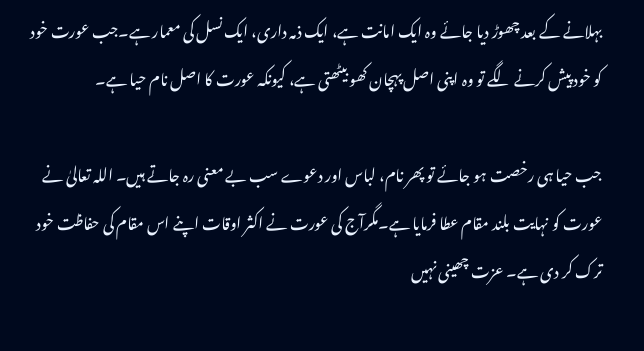بہلانے کے بعد چھوڑ دیا جائے وہ ایک امانت ہے، ایک ذمہ داری، ایک نسل کی معمار ہے۔جب عورت خود کو خود پیش کرنے لگے تو وہ اپنی اصل پہچان کھو بیٹھتی ہے، کیونکہ عورت کا اصل نام حیا ہے۔

جب حیا ہی رخصت ہو جائے تو پھر نام، لباس اور دعوے سب بے معنی رہ جاتے ہیں۔ اللہ تعالیٰ نے عورت کو نہایت بلند مقام عطا فرمایا ہے۔مگرآج کی عورت نے اکثر اوقات اپنے اس مقام کی حفاظت خود ترک کر دی ہے۔ عزت چھینی نہیں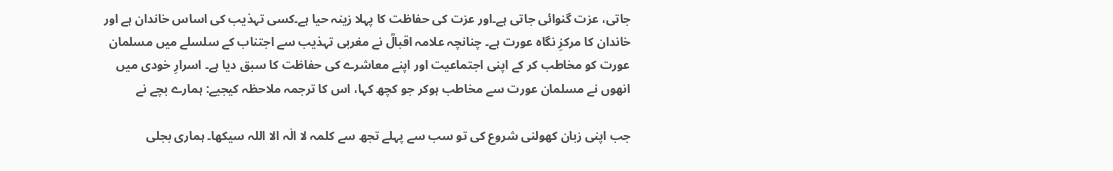جاتی، عزت گنوائی جاتی ہے۔اور عزت کی حفاظت کا پہلا زینہ حیا ہے۔کسی تہذیب کی اساس خاندان ہے اور خاندان کا مرکزِ نگاہ عورت ہے۔ چنانچہ علامہ اقبالؒ نے مغربی تہذیب سے اجتناب کے سلسلے میں مسلمان عورت کو مخاطب کر کے اپنی اجتماعیت اور اپنے معاشرے کی حفاظت کا سبق دیا ہے۔ اسرارِ خودی میں انھوں نے مسلمان عورت سے مخاطب ہوکر جو کچھ کہا، اس کا ترجمہ ملاحظہ کیجیے: ہمارے بچے نے

جب اپنی زبان کھولنی شروع کی تو سب سے پہلے تجھ سے کلمہ لا الٰہ الا اللہ سیکھا۔ ہماری بجلی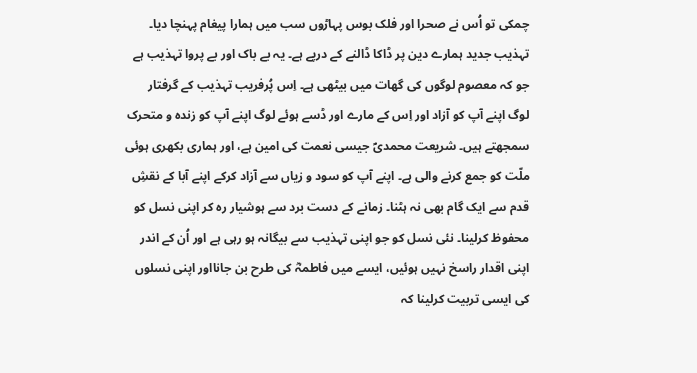چمکی تو اُس نے صحرا اور فلک بوس پہاڑوں سب میں ہمارا پیغام پہنچا دیا۔ تہذیب جدید ہمارے دین پر ڈاکا ڈالنے کے درپے ہے۔ یہ بے باک اور بے پروا تہذیب ہے جو کہ معصوم لوگوں کی گھات میں بیٹھی ہے۔ اِس پُرفریب تہذیب کے گرفتار لوگ اپنے آپ کو آزاد اور اِس کے مارے اور ڈسے ہوئے لوگ اپنے آپ کو زندہ و متحرک سمجھتے ہیں۔ شریعت محمدیؐ جیسی نعمت کی امین ہے، اور ہماری بکھری ہوئی ملّت کو جمع کرنے والی ہے۔ اپنے آپ کو سود و زیاں سے آزاد کرکے اپنے آبا کے نقشِ قدم سے ایک گام بھی نہ ہٹنا۔ زمانے کے دست برد سے ہوشیار رہ کر اپنی نسل کو محفوظ کرلینا۔ نئی نسل کو جو اپنی تہذیب سے بیگانہ ہو رہی ہے اور اُن کے اندر اپنی اقدار راسخ نہیں ہوئیں، ایسے میں فاطمہؓ کی طرح بن جانااور اپنی نسلوں کی ایسی تربیت کرلینا کہ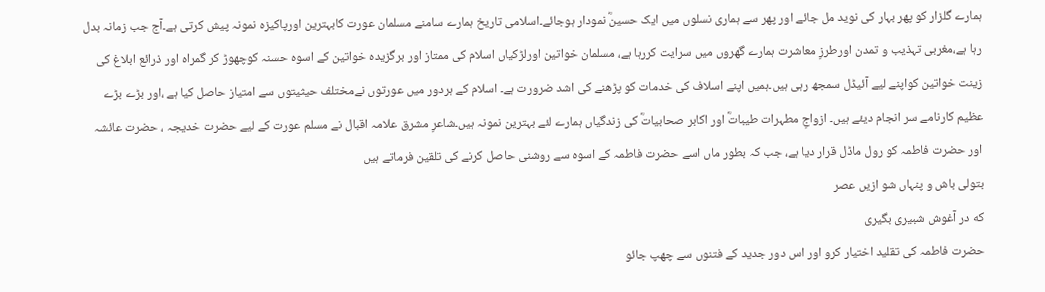ہمارے گلزار کو پھر بہار کی نوید مل جائے اور پھر سے ہماری نسلوں میں ایک حسینؓ نمودار ہوجائے۔اسلامی تاریخ ہمارے سامنے مسلمان عورت کابہترین اورپاکیزہ نمونہ پیش کرتی ہے۔آج جب زمانہ بدل رہا ہے،مغربی تہذیب و تمدن اورطرزِ معاشرت ہمارے گھروں میں سرایت کررہا ہے، مسلمان خواتین اورلڑکیاں اسلام کی ممتاز اور برگزیدہ خواتین کے اسوہ حسنہ کوچھوڑ کر گمراہ اور ذرائع ابلاغ کی زینت خواتین کواپنے لیے آئیڈل سمجھ رہی ہیں۔ہمیں اپنے اسلاف کی خدمات کو پڑھنے کی اشد ضرورت ہے۔ اسلام کے ہردور میں عورتوں نےمختلف حیثیتوں سے امتیاز حاصل کیا ہے ،اور بڑے بڑے عظیم کارنامے سر انجام دیئے ہیں۔ ازواجِ مطہرات طیباتؓ اور اکابر صحابیاتؓ کی زندگیاں ہمارے لئے بہترین نمونہ ہیں۔شاعرِ مشرق علامہ اقبال نے مسلم عورت کے لیے حضرت خدیجہ ، حضرت عائشہ اور حضرت فاطمہ کو رول ماڈل قرار دیا ہے، جب کہ بطور ماں اسے حضرت فاطمہ کے اسوہ سے روشنی حاصل کرنے کی تلقین فرماتے ہیں
بتولی باش و پنہاں شو ازیں عصر
که در آغوش شبیری بگیری
حضرت فاطمہ کی تقلید اختیار کرو اور اس دور جدید کے فتنوں سے چھپ جائو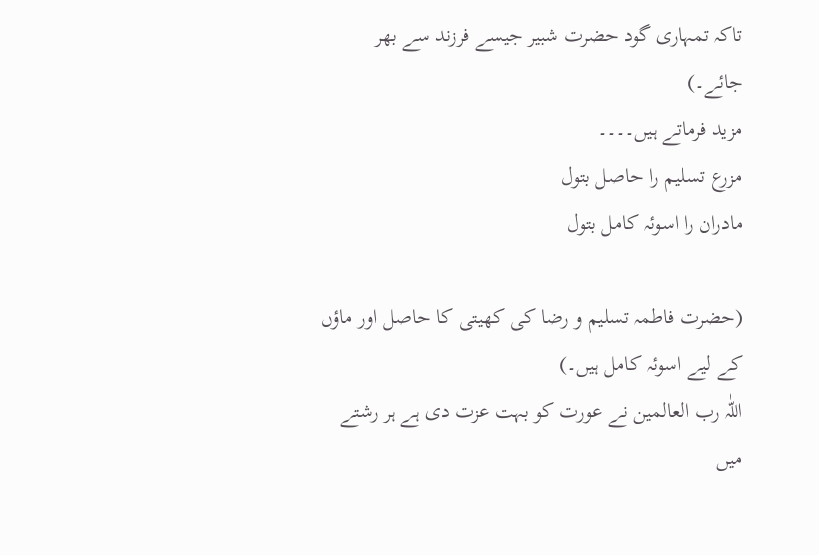تاکہ تمہاری گود حضرت شبیر جیسے فرزند سے بھر جائے۔)
مزید فرماتے ہیں۔۔۔۔
مزرع تسلیم را حاصل بتول
مادران را اسوئہ کامل بتول

(حضرت فاطمہ تسلیم و رضا کی کھیتی کا حاصل اور ماؤں کے لیے اسوئہ کامل ہیں۔)
اللّٰہ رب العالمین نے عورت کو بہت عزت دی ہے ہر رشتے میں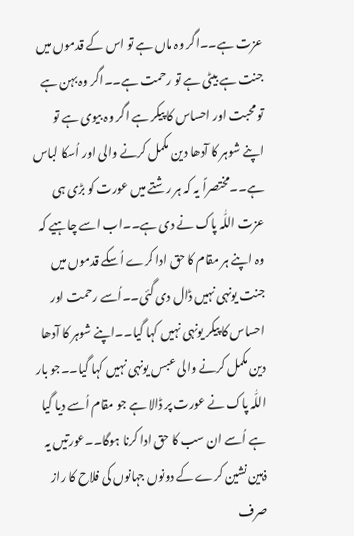عزت ہے۔۔اگر وہ ماں ہے تو اس کے قدموں میں جنت ہے بیٹی ہے تو رحمت ہے۔۔اگر وہ بہن ہے تو محبت اور احساس کا پیکر ہے اگر وہ بیوی ہے تو اپنے شوہر کا آدھا دین مکمل کرنے والی اور اُسکا لباس ہے۔۔مختصراً یہ کہ ہر رشتے میں عورت کو بڑی ہی عزت اللّٰہ پاک نے دی ہے۔۔اب اسے چاہیے کہ وہ اپنے ہر مقام کا حق ادا کرے اُسکے قدموں میں جنت یونہی نہیں ڈال دی گئی۔۔اُسے رحمت اور احساس کا پیکر یونہی نہیں کہا گیا۔۔اپنے شوہر کا آدھا دین مکمل کرنے والی عبس یونہی نہیں کہا گیا۔۔جو بار اللّٰہ پاک نے عورت پر ڈالا ہے جو مقام اُسے دیا گیا ہے اُسے ان سب کا حق ادا کرنا ہوگا۔۔عورتیں یہ ذہین نشین کرے کے دونوں جہانوں کی فلاح کا راز صرف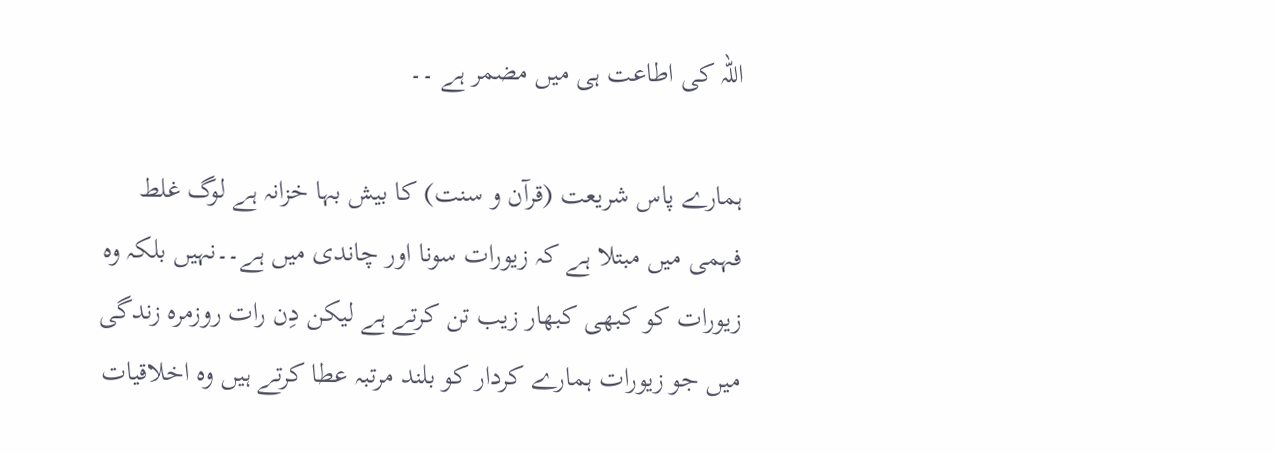اللہ کی اطاعت ہی میں مضمر ہے ۔۔

ہمارے پاس شریعت (قرآن و سنت) کا بیش بہا خزانہ ہے لوگ غلط فہمی میں مبتلا ہے کہ زیورات سونا اور چاندی میں ہے۔۔نہیں بلکہ وہ زیورات کو کبھی کبھار زیب تن کرتے ہے لیکن دِن رات روزمرہ زندگی میں جو زیورات ہمارے کردار کو بلند مرتبہ عطا کرتے ہیں وہ اخلاقیات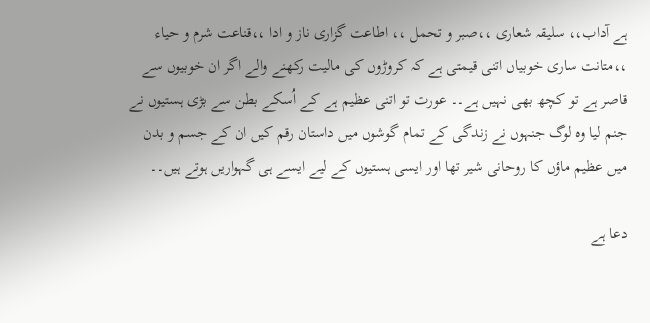ہے آداب،، سلیقہ شعاری ،،صبر و تحمل ،، اطاعت گزاری ناز و ادا ،،قناعت شرم و حیاء ،،متانت ساری خوبیاں اتنی قیمتی ہے کہ کروڑوں کی مالیت رکھنے والے اگر ان خوبیوں سے قاصر ہے تو کچھ بھی نہیں ہے۔۔ عورت تو اتنی عظیم ہے کے اُسکے بطن سے بڑی ہستیوں نے جنم لیا وہ لوگ جنہوں نے زندگی کے تمام گوشوں میں داستان رقم کیں ان کے جسم و بدن میں عظیم ماؤں کا روحانی شیر تھا اور ایسی ہستیوں کے لیے ایسے ہی گہواريں ہوتے ہیں۔۔

دعا ہے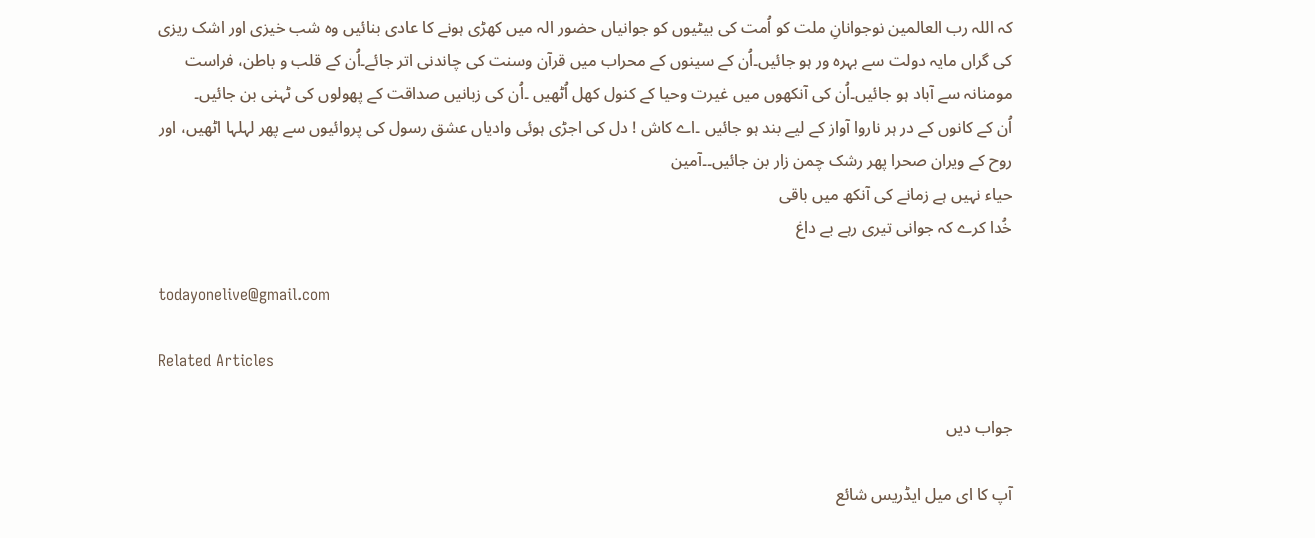کہ اللہ رب العالمین نوجوانانِ ملت کو اُمت کی بیٹیوں کو جوانیاں حضور الہ میں کھڑی ہونے کا عادی بنائیں وہ شب خیزی اور اشک ریزی کی گراں مایہ دولت سے بہرہ ور ہو جائیں۔اُن کے سینوں کے محراب میں قرآن وسنت کی چاندنی اتر جائے۔اُن کے قلب و باطن، فراست مومنانہ سے آباد ہو جائیں۔اُن کی آنکھوں میں غیرت وحیا کے کنول کھل اُٹھیں ۔اُن کی زبانیں صداقت کے پھولوں کی ٹہنی بن جائیں۔
اُن کے کانوں کے در ہر ناروا آواز کے لیے بند ہو جائیں ۔اے کاش ! دل کی اجڑی ہوئی وادیاں عشق رسول کی پروائیوں سے پھر لہلہا اٹھیں، اور روح کے ویران صحرا پھر رشک چمن زار بن جائیں۔۔آمین
حیاء نہیں ہے زمانے کی آنکھ میں باقی
خُدا کرے کہ جوانی تیری رہے بے داغ

todayonelive@gmail.com

Related Articles

جواب دیں

آپ کا ای میل ایڈریس شائع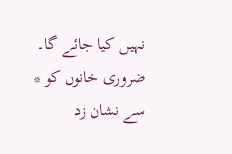نہیں کیا جائے گا۔ ضروری خانوں کو * سے نشان زد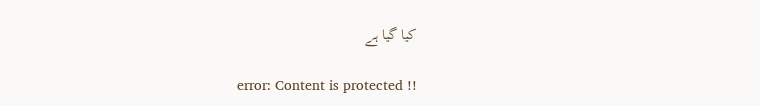کیا گیا ہے

error: Content is protected !!